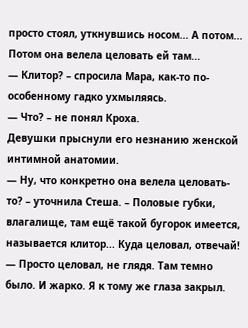просто стоял, уткнувшись носом... А потом... Потом она велела целовать ей там...
— Клитор? – спросила Мара, как-то по-особенному гадко ухмыляясь.
— Что? – не понял Кроха.
Девушки прыснули его незнанию женской интимной анатомии.
— Ну, что конкретно она велела целовать-то? – уточнила Стеша. – Половые губки, влагалище, там ещё такой бугорок имеется, называется клитор... Куда целовал, отвечай!
— Просто целовал, не глядя. Там темно было. И жарко. Я к тому же глаза закрыл.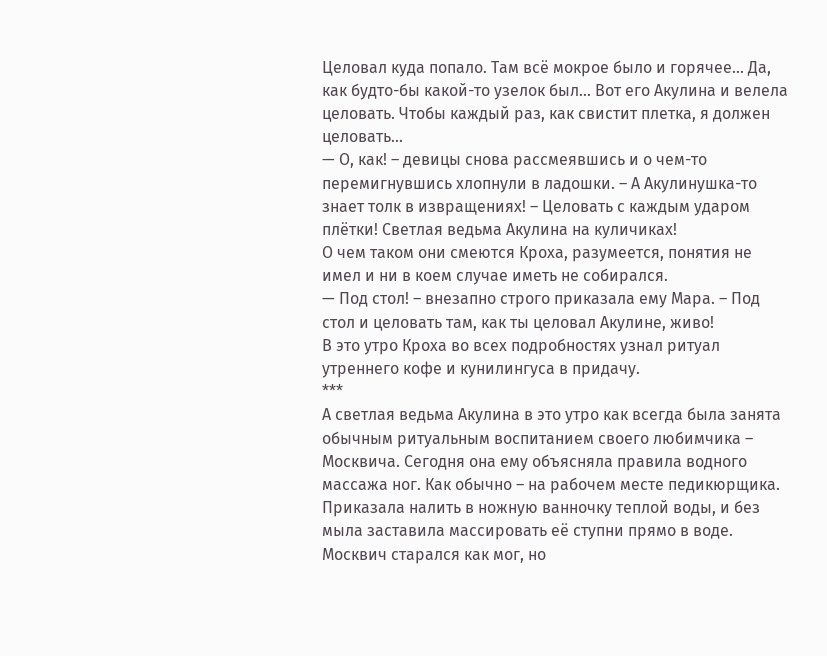Целовал куда попало. Там всё мокрое было и горячее... Да, как будто-бы какой-то узелок был... Вот его Акулина и велела целовать. Чтобы каждый раз, как свистит плетка, я должен целовать...
— О, как! – девицы снова рассмеявшись и о чем-то перемигнувшись хлопнули в ладошки. – А Акулинушка-то знает толк в извращениях! – Целовать с каждым ударом плётки! Светлая ведьма Акулина на куличиках!
О чем таком они смеются Кроха, разумеется, понятия не имел и ни в коем случае иметь не собирался.
— Под стол! – внезапно строго приказала ему Мара. – Под стол и целовать там, как ты целовал Акулине, живо!
В это утро Кроха во всех подробностях узнал ритуал утреннего кофе и кунилингуса в придачу.
***
А светлая ведьма Акулина в это утро как всегда была занята обычным ритуальным воспитанием своего любимчика – Москвича. Сегодня она ему объясняла правила водного массажа ног. Как обычно – на рабочем месте педикюрщика. Приказала налить в ножную ванночку теплой воды, и без мыла заставила массировать её ступни прямо в воде. Москвич старался как мог, но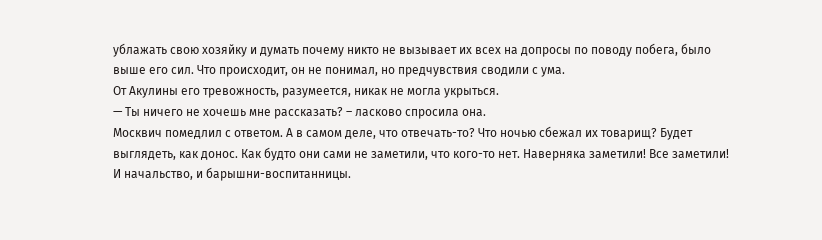ублажать свою хозяйку и думать почему никто не вызывает их всех на допросы по поводу побега, было выше его сил. Что происходит, он не понимал, но предчувствия сводили с ума.
От Акулины его тревожность, разумеется, никак не могла укрыться.
— Ты ничего не хочешь мне рассказать? – ласково спросила она.
Москвич помедлил с ответом. А в самом деле, что отвечать-то? Что ночью сбежал их товарищ? Будет выглядеть, как донос. Как будто они сами не заметили, что кого-то нет. Наверняка заметили! Все заметили! И начальство, и барышни-воспитанницы.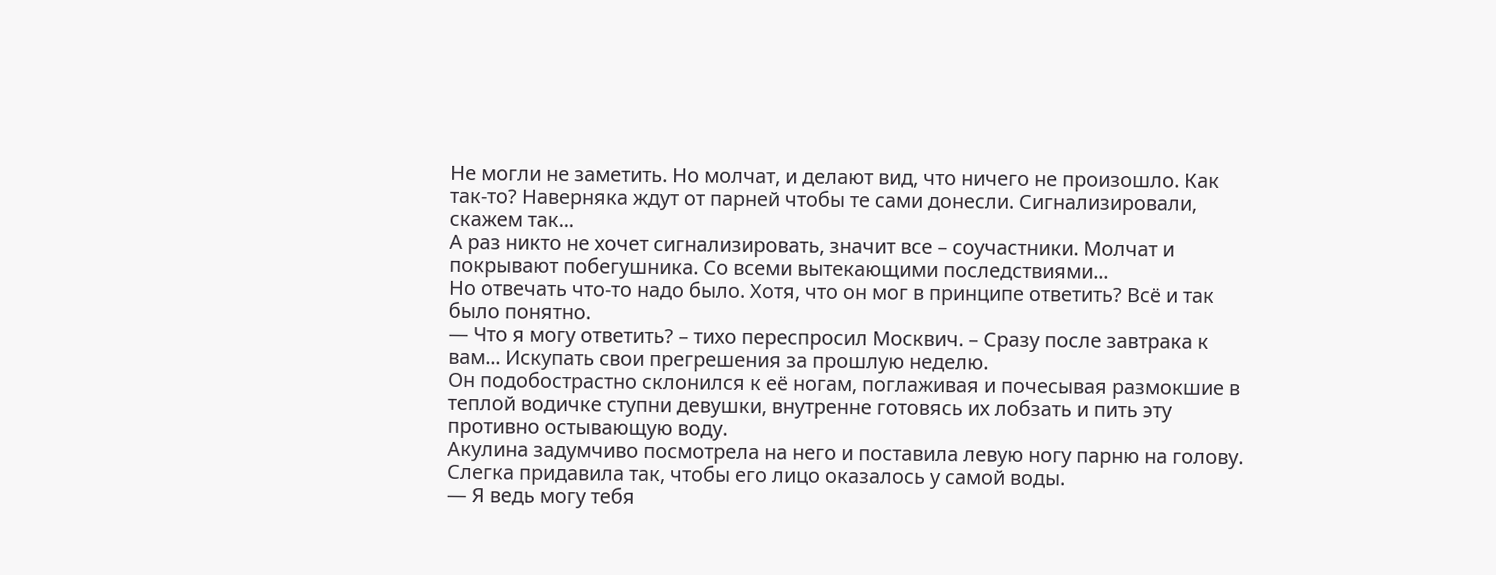Не могли не заметить. Но молчат, и делают вид, что ничего не произошло. Как так-то? Наверняка ждут от парней чтобы те сами донесли. Сигнализировали, скажем так...
А раз никто не хочет сигнализировать, значит все – соучастники. Молчат и покрывают побегушника. Со всеми вытекающими последствиями...
Но отвечать что-то надо было. Хотя, что он мог в принципе ответить? Всё и так было понятно.
— Что я могу ответить? – тихо переспросил Москвич. – Сразу после завтрака к вам... Искупать свои прегрешения за прошлую неделю.
Он подобострастно склонился к её ногам, поглаживая и почесывая размокшие в теплой водичке ступни девушки, внутренне готовясь их лобзать и пить эту противно остывающую воду.
Акулина задумчиво посмотрела на него и поставила левую ногу парню на голову. Слегка придавила так, чтобы его лицо оказалось у самой воды.
— Я ведь могу тебя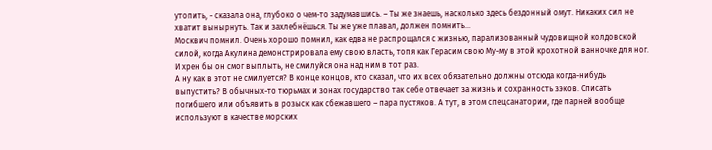утопить, - сказала она, глубоко о чем-то задумавшись. – Ты же знаешь, насколько здесь бездонный омут. Никаких сил не хватит вынырнуть. Так и захлебнёшься. Ты же уже плавал, должен помнить...
Москвич помнил. Очень хорошо помнил, как едва не распрощался с жизнью, парализованный чудовищной колдовской силой, когда Акулина демонстрировала ему свою власть, топя как Герасим свою Му-му в этой крохотной ванночке для ног. И хрен бы он смог выплыть, не смилуйся она над ним в тот раз.
А ну как в этот не смилуется? В конце концов, кто сказал, что их всех обязательно должны отсюда когда-нибудь выпустить? В обычных-то тюрьмах и зонах государство так себе отвечает за жизнь и сохранность зэков. Списать погибшего или объявить в розыск как сбежавшего – пара пустяков. А тут, в этом спецсанатории, где парней вообще используют в качестве морских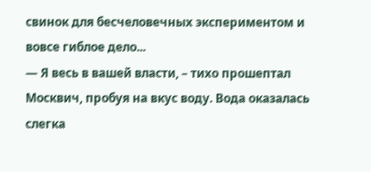свинок для бесчеловечных экспериментом и вовсе гиблое дело...
— Я весь в вашей власти, – тихо прошептал Москвич, пробуя на вкус воду. Вода оказалась слегка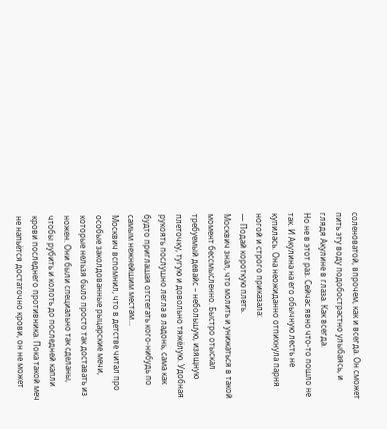соленоватой, впрочем, как и всегда. Он сможет пить эту воду подобострастно улыбаясь, и глядя Акулине в глаза. Как всегда.
Но не в этот раз. Сейчас явно что-то пошло не так. И Акулина на его обычную лесть не купилась. Она неожиданно отпихнула парня ногой и строго приказала:
— Подай короткую плеть.
Москвич знал, что молить и унижаться в такой момент бессмысленно. Быстро отыскал требуемый девайс – небольшую, изящную плеточку, тугую и довольно тяжёлую. Удобная рукоять послушно легла в ладонь, сама как будто приглашая отстегать кого-нибудь по самым нежнейшим местам...
Москвич вспомнил, что в детстве читал про особые заколдованные рыцарские мечи, которые нельзя было просто так доставать из ножен. Они были специально так сделаны, чтобы рубить и колоть до последней капли крови последнего противника. Пока такой меч не напьётся достаточно крови, он не может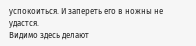успокоиться. И запереть его в ножны не удастся.
Видимо здесь делают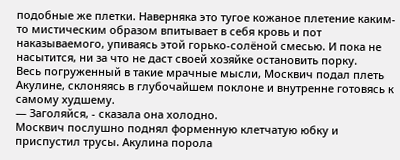подобные же плетки. Наверняка это тугое кожаное плетение каким-то мистическим образом впитывает в себя кровь и пот наказываемого, упиваясь этой горько-солёной смесью. И пока не насытится, ни за что не даст своей хозяйке остановить порку.
Весь погруженный в такие мрачные мысли, Москвич подал плеть Акулине, склоняясь в глубочайшем поклоне и внутренне готовясь к самому худшему.
— Заголяйся, - сказала она холодно.
Москвич послушно поднял форменную клетчатую юбку и приспустил трусы. Акулина порола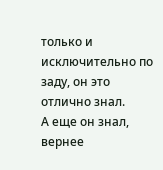только и исключительно по заду, он это отлично знал.
А еще он знал, вернее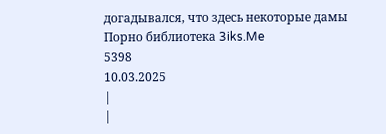догадывался, что здесь некоторые дамы
Порно библиотека 3iks.Me
5398
10.03.2025
|
|